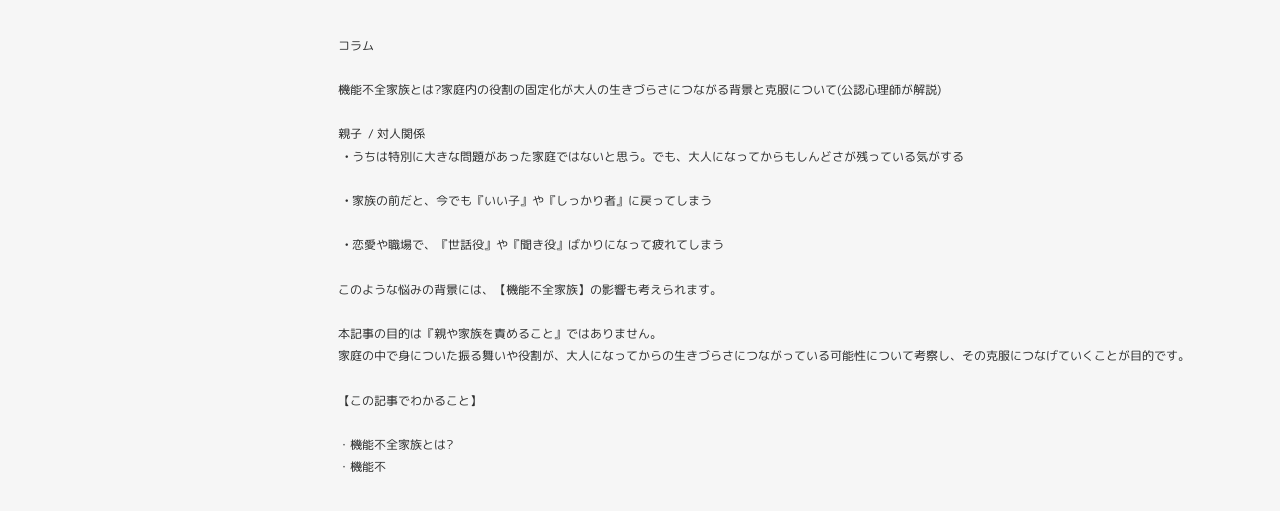コラム

機能不全家族とは?家庭内の役割の固定化が大人の生きづらさにつながる背景と克服について(公認心理師が解説)

親子  / 対人関係
  • うちは特別に大きな問題があった家庭ではないと思う。でも、大人になってからもしんどさが残っている気がする

  • 家族の前だと、今でも『いい子』や『しっかり者』に戻ってしまう

  • 恋愛や職場で、『世話役』や『聞き役』ばかりになって疲れてしまう

このような悩みの背景には、【機能不全家族】の影響も考えられます。

本記事の目的は『親や家族を責めること』ではありません。
家庭の中で身についた振る舞いや役割が、大人になってからの生きづらさにつながっている可能性について考察し、その克服につなげていくことが目的です。

【この記事でわかること】

・機能不全家族とは?
・機能不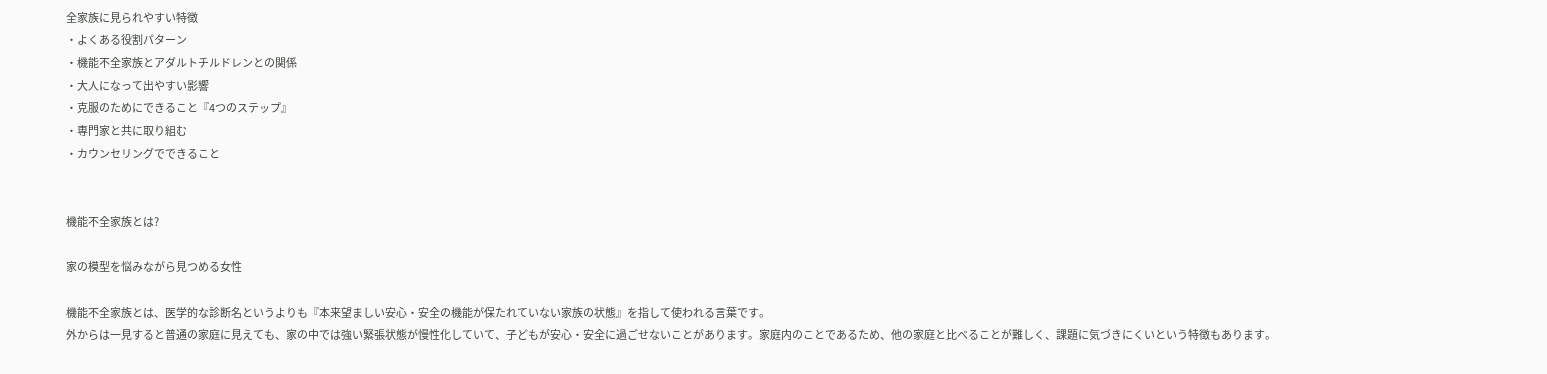全家族に見られやすい特徴
・よくある役割パターン
・機能不全家族とアダルトチルドレンとの関係
・大人になって出やすい影響
・克服のためにできること『4つのステップ』
・専門家と共に取り組む
・カウンセリングでできること


機能不全家族とは?

家の模型を悩みながら見つめる女性

機能不全家族とは、医学的な診断名というよりも『本来望ましい安心・安全の機能が保たれていない家族の状態』を指して使われる言葉です。
外からは一見すると普通の家庭に見えても、家の中では強い緊張状態が慢性化していて、子どもが安心・安全に過ごせないことがあります。家庭内のことであるため、他の家庭と比べることが難しく、課題に気づきにくいという特徴もあります。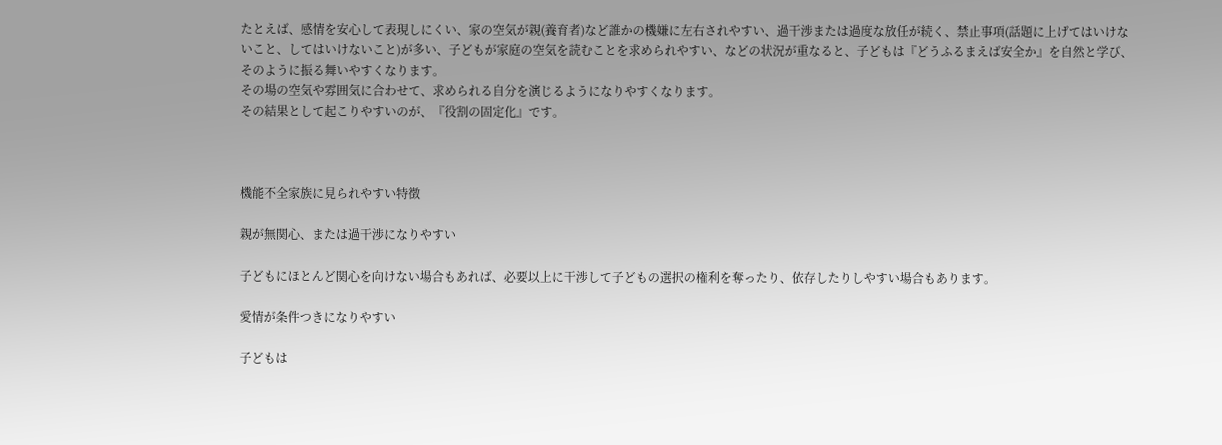たとえば、感情を安心して表現しにくい、家の空気が親(養育者)など誰かの機嫌に左右されやすい、過干渉または過度な放任が続く、禁止事項(話題に上げてはいけないこと、してはいけないこと)が多い、子どもが家庭の空気を読むことを求められやすい、などの状況が重なると、子どもは『どうふるまえば安全か』を自然と学び、そのように振る舞いやすくなります。
その場の空気や雰囲気に合わせて、求められる自分を演じるようになりやすくなります。
その結果として起こりやすいのが、『役割の固定化』です。



機能不全家族に見られやすい特徴

親が無関心、または過干渉になりやすい

子どもにほとんど関心を向けない場合もあれば、必要以上に干渉して子どもの選択の権利を奪ったり、依存したりしやすい場合もあります。

愛情が条件つきになりやすい

子どもは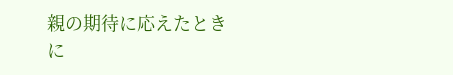親の期待に応えたときに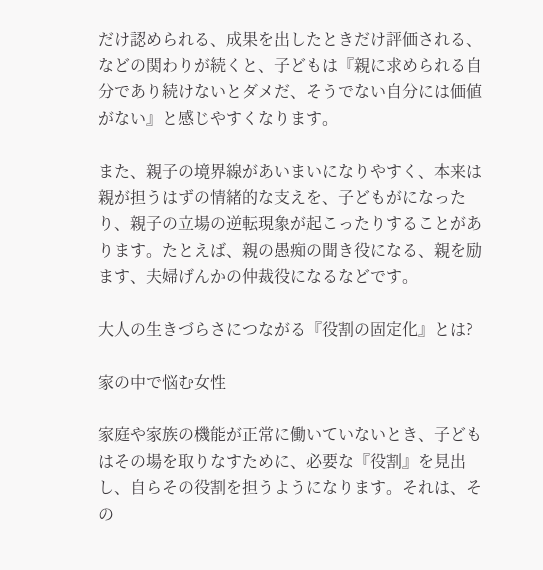だけ認められる、成果を出したときだけ評価される、などの関わりが続くと、子どもは『親に求められる自分であり続けないとダメだ、そうでない自分には価値がない』と感じやすくなります。

また、親子の境界線があいまいになりやすく、本来は親が担うはずの情緒的な支えを、子どもがになったり、親子の立場の逆転現象が起こったりすることがあります。たとえば、親の愚痴の聞き役になる、親を励ます、夫婦げんかの仲裁役になるなどです。

大人の生きづらさにつながる『役割の固定化』とは?

家の中で悩む女性

家庭や家族の機能が正常に働いていないとき、子どもはその場を取りなすために、必要な『役割』を見出し、自らその役割を担うようになります。それは、その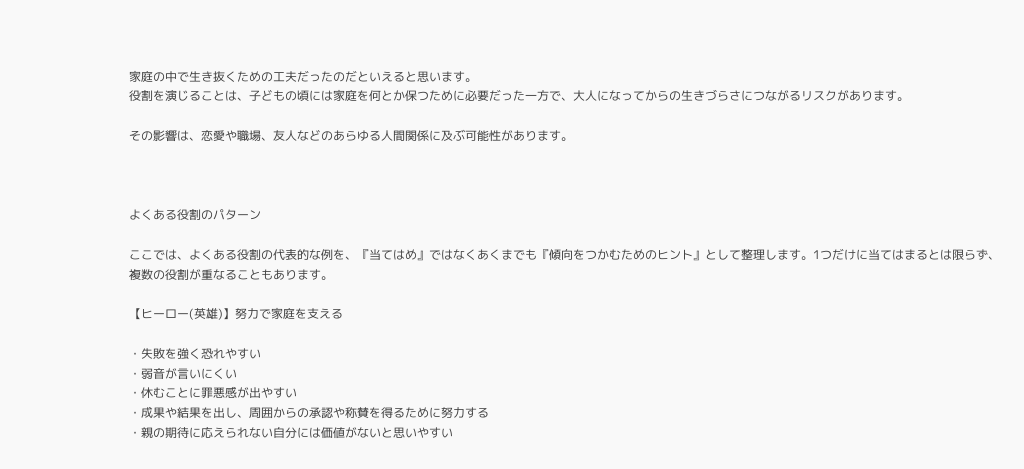家庭の中で生き抜くための工夫だったのだといえると思います。
役割を演じることは、子どもの頃には家庭を何とか保つために必要だった一方で、大人になってからの生きづらさにつながるリスクがあります。

その影響は、恋愛や職場、友人などのあらゆる人間関係に及ぶ可能性があります。



よくある役割のパターン

ここでは、よくある役割の代表的な例を、『当てはめ』ではなくあくまでも『傾向をつかむためのヒント』として整理します。1つだけに当てはまるとは限らず、複数の役割が重なることもあります。

【ヒーロー(英雄)】努力で家庭を支える

・失敗を強く恐れやすい
・弱音が言いにくい
・休むことに罪悪感が出やすい
・成果や結果を出し、周囲からの承認や称賛を得るために努力する
・親の期待に応えられない自分には価値がないと思いやすい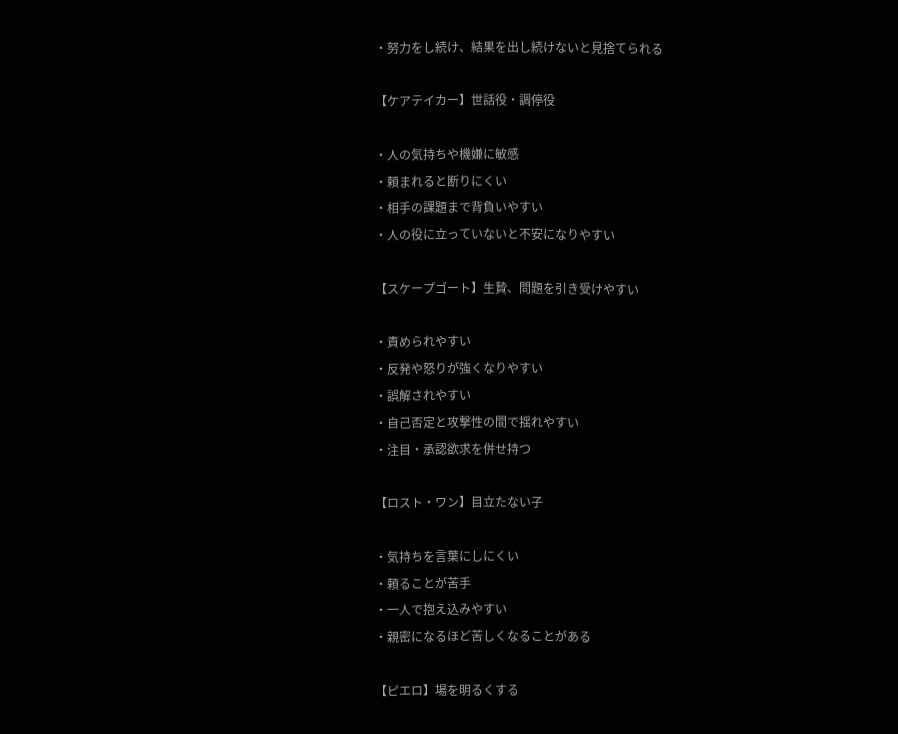・努力をし続け、結果を出し続けないと見捨てられる

【ケアテイカー】世話役・調停役

・人の気持ちや機嫌に敏感
・頼まれると断りにくい
・相手の課題まで背負いやすい
・人の役に立っていないと不安になりやすい

【スケープゴート】生贄、問題を引き受けやすい

・責められやすい
・反発や怒りが強くなりやすい
・誤解されやすい
・自己否定と攻撃性の間で揺れやすい
・注目・承認欲求を併せ持つ

【ロスト・ワン】目立たない子

・気持ちを言葉にしにくい
・頼ることが苦手
・一人で抱え込みやすい
・親密になるほど苦しくなることがある

【ピエロ】場を明るくする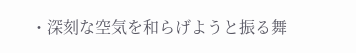・深刻な空気を和らげようと振る舞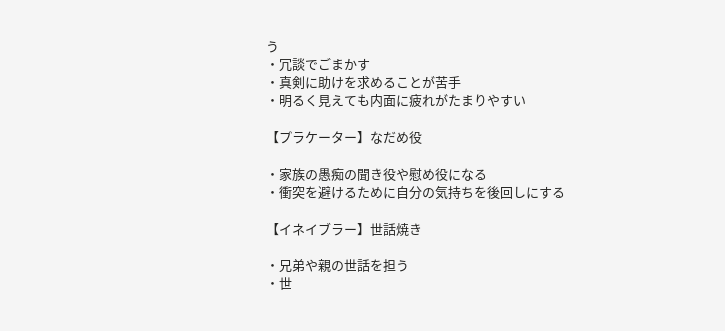う
・冗談でごまかす
・真剣に助けを求めることが苦手
・明るく見えても内面に疲れがたまりやすい

【プラケーター】なだめ役

・家族の愚痴の聞き役や慰め役になる
・衝突を避けるために自分の気持ちを後回しにする

【イネイブラー】世話焼き

・兄弟や親の世話を担う
・世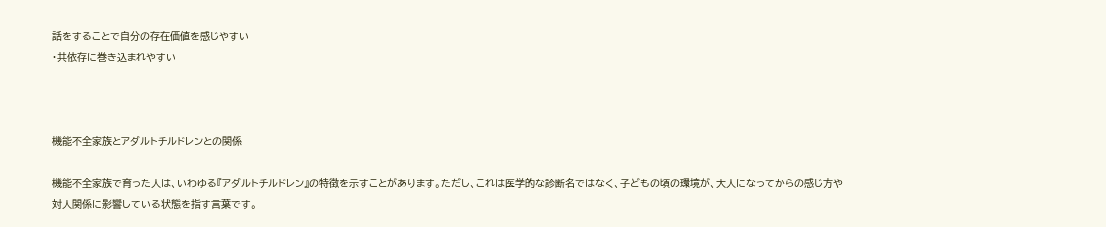話をすることで自分の存在価値を感じやすい
・共依存に巻き込まれやすい



機能不全家族とアダルトチルドレンとの関係

機能不全家族で育った人は、いわゆる『アダルトチルドレン』の特徴を示すことがあります。ただし、これは医学的な診断名ではなく、子どもの頃の環境が、大人になってからの感じ方や対人関係に影響している状態を指す言葉です。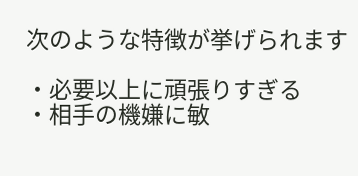次のような特徴が挙げられます

・必要以上に頑張りすぎる
・相手の機嫌に敏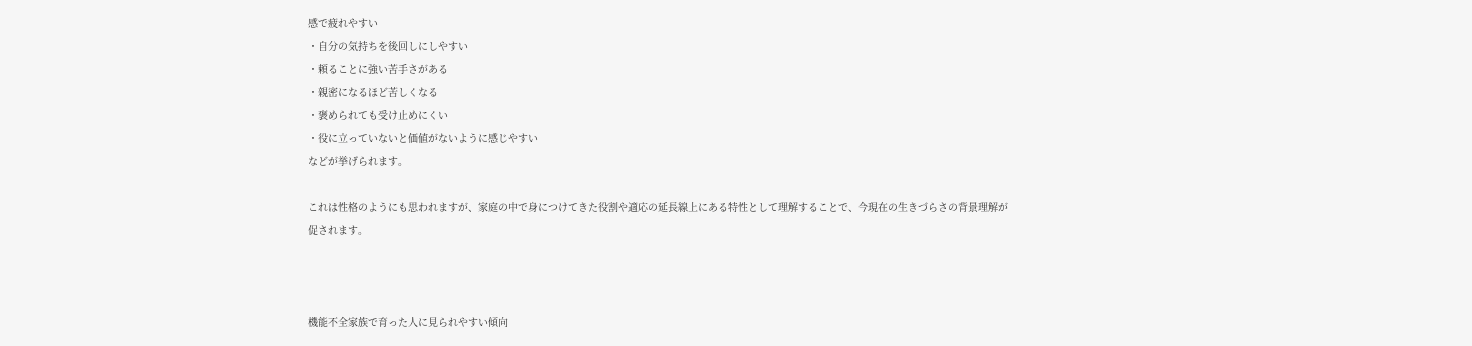感で疲れやすい
・自分の気持ちを後回しにしやすい
・頼ることに強い苦手さがある
・親密になるほど苦しくなる
・褒められても受け止めにくい
・役に立っていないと価値がないように感じやすい
などが挙げられます。

これは性格のようにも思われますが、家庭の中で身につけてきた役割や適応の延長線上にある特性として理解することで、今現在の生きづらさの背景理解が促されます。



機能不全家族で育った人に見られやすい傾向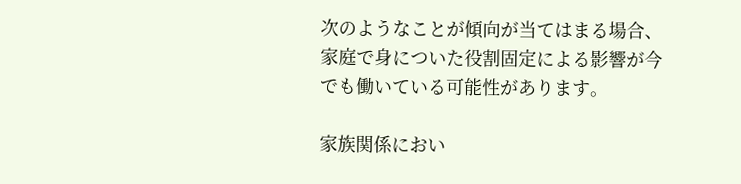次のようなことが傾向が当てはまる場合、家庭で身についた役割固定による影響が今でも働いている可能性があります。

家族関係におい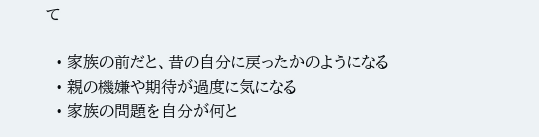て

  • 家族の前だと、昔の自分に戻ったかのようになる
  • 親の機嫌や期待が過度に気になる
  • 家族の問題を自分が何と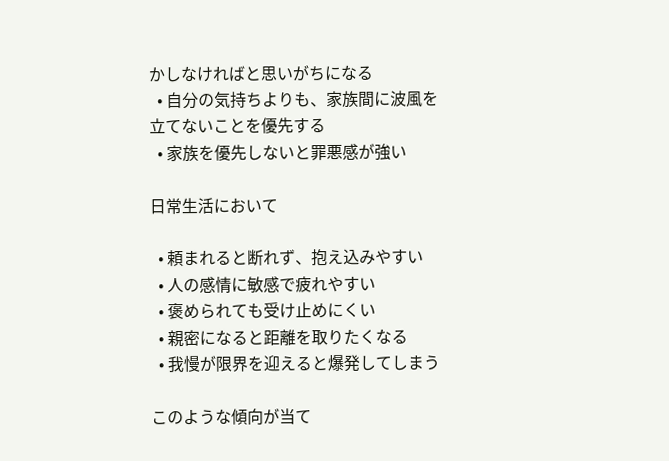かしなければと思いがちになる
  • 自分の気持ちよりも、家族間に波風を立てないことを優先する
  • 家族を優先しないと罪悪感が強い

日常生活において

  • 頼まれると断れず、抱え込みやすい
  • 人の感情に敏感で疲れやすい
  • 褒められても受け止めにくい
  • 親密になると距離を取りたくなる
  • 我慢が限界を迎えると爆発してしまう

このような傾向が当て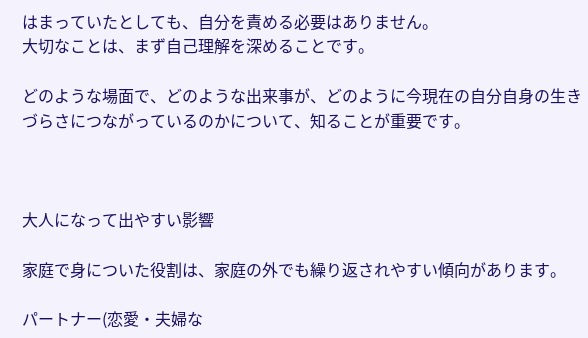はまっていたとしても、自分を責める必要はありません。
大切なことは、まず自己理解を深めることです。

どのような場面で、どのような出来事が、どのように今現在の自分自身の生きづらさにつながっているのかについて、知ることが重要です。



大人になって出やすい影響

家庭で身についた役割は、家庭の外でも繰り返されやすい傾向があります。

パートナー(恋愛・夫婦な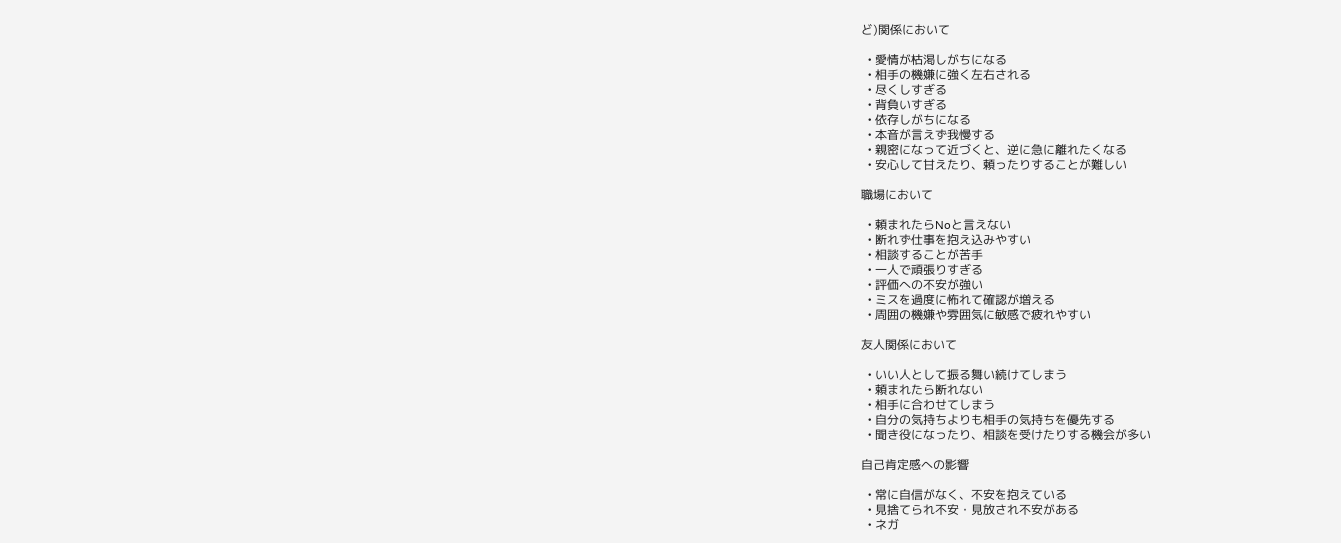ど)関係において

  • 愛情が枯渇しがちになる
  • 相手の機嫌に強く左右される
  • 尽くしすぎる
  • 背負いすぎる
  • 依存しがちになる
  • 本音が言えず我慢する
  • 親密になって近づくと、逆に急に離れたくなる
  • 安心して甘えたり、頼ったりすることが難しい

職場において

  • 頼まれたらNoと言えない
  • 断れず仕事を抱え込みやすい
  • 相談することが苦手
  • 一人で頑張りすぎる
  • 評価への不安が強い
  • ミスを過度に怖れて確認が増える
  • 周囲の機嫌や雰囲気に敏感で疲れやすい

友人関係において

  • いい人として振る舞い続けてしまう
  • 頼まれたら断れない
  • 相手に合わせてしまう
  • 自分の気持ちよりも相手の気持ちを優先する
  • 聞き役になったり、相談を受けたりする機会が多い

自己肯定感への影響

  • 常に自信がなく、不安を抱えている
  • 見捨てられ不安・見放され不安がある
  • ネガ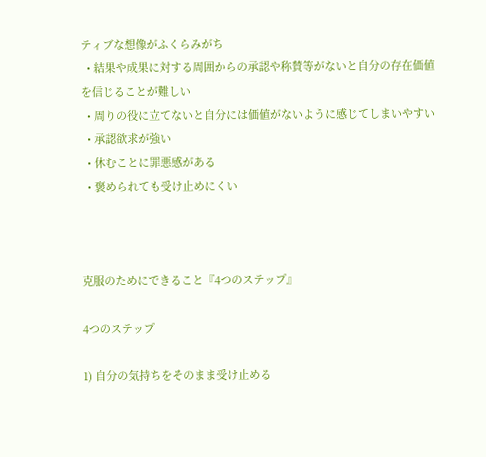ティブな想像がふくらみがち
  • 結果や成果に対する周囲からの承認や称賛等がないと自分の存在価値を信じることが難しい
  • 周りの役に立てないと自分には価値がないように感じてしまいやすい
  • 承認欲求が強い
  • 休むことに罪悪感がある
  • 褒められても受け止めにくい



克服のためにできること『4つのステップ』

4つのステップ

1) 自分の気持ちをそのまま受け止める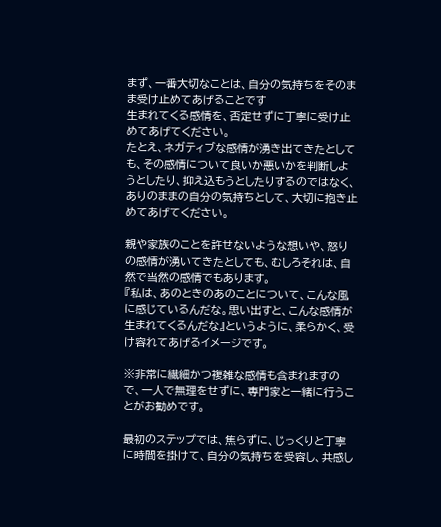まず、一番大切なことは、自分の気持ちをそのまま受け止めてあげることです
生まれてくる感情を、否定せずに丁寧に受け止めてあげてください。
たとえ、ネガティブな感情が湧き出てきたとしても、その感情について良いか悪いかを判断しようとしたり、抑え込もうとしたりするのではなく、ありのままの自分の気持ちとして、大切に抱き止めてあげてください。

親や家族のことを許せないような想いや、怒りの感情が湧いてきたとしても、むしろそれは、自然で当然の感情でもあります。
『私は、あのときのあのことについて、こんな風に感じているんだな。思い出すと、こんな感情が生まれてくるんだな』というように、柔らかく、受け容れてあげるイメージです。

※非常に繊細かつ複雑な感情も含まれますので、一人で無理をせずに、専門家と一緒に行うことがお勧めです。

最初のステップでは、焦らずに、じっくりと丁寧に時間を掛けて、自分の気持ちを受容し、共感し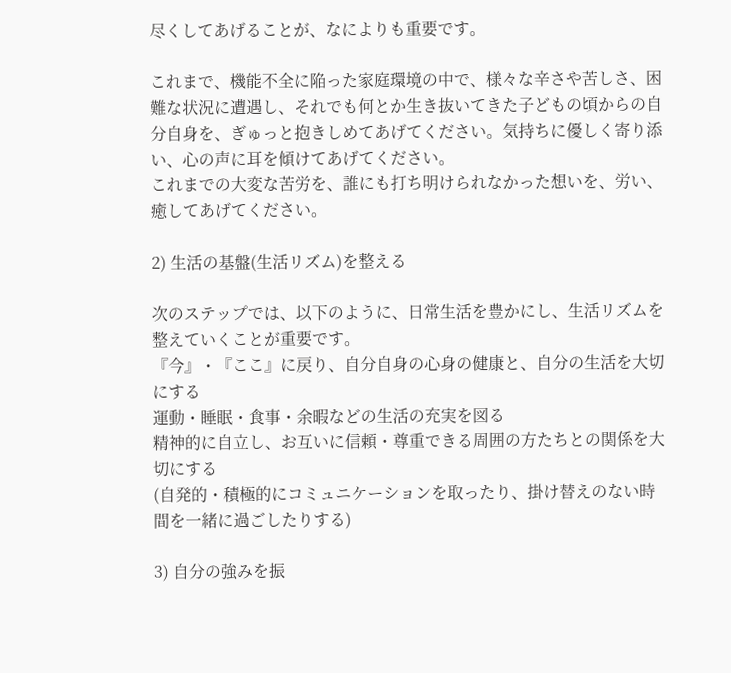尽くしてあげることが、なによりも重要です。

これまで、機能不全に陥った家庭環境の中で、様々な辛さや苦しさ、困難な状況に遭遇し、それでも何とか生き抜いてきた子どもの頃からの自分自身を、ぎゅっと抱きしめてあげてください。気持ちに優しく寄り添い、心の声に耳を傾けてあげてください。
これまでの大変な苦労を、誰にも打ち明けられなかった想いを、労い、癒してあげてください。

2) 生活の基盤(生活リズム)を整える

次のステップでは、以下のように、日常生活を豊かにし、生活リズムを整えていくことが重要です。
『今』・『ここ』に戻り、自分自身の心身の健康と、自分の生活を大切にする
運動・睡眠・食事・余暇などの生活の充実を図る
精神的に自立し、お互いに信頼・尊重できる周囲の方たちとの関係を大切にする
(自発的・積極的にコミュニケーションを取ったり、掛け替えのない時間を一緒に過ごしたりする)

3) 自分の強みを振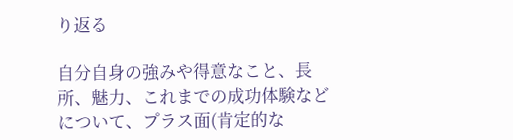り返る

自分自身の強みや得意なこと、長所、魅力、これまでの成功体験などについて、プラス面(肯定的な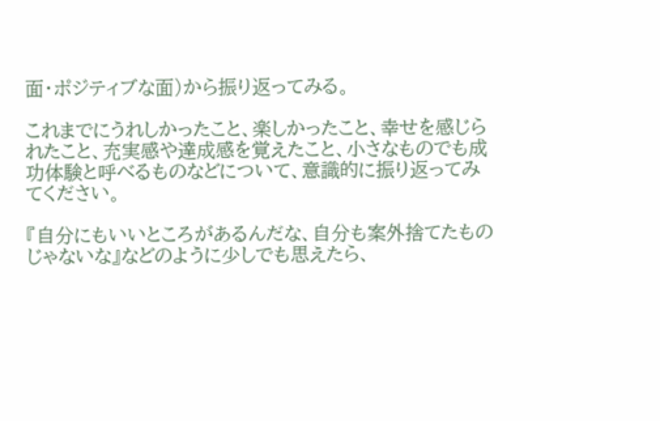面・ポジティブな面)から振り返ってみる。

これまでにうれしかったこと、楽しかったこと、幸せを感じられたこと、充実感や達成感を覚えたこと、小さなものでも成功体験と呼べるものなどについて、意識的に振り返ってみてください。

『自分にもいいところがあるんだな、自分も案外捨てたものじゃないな』などのように少しでも思えたら、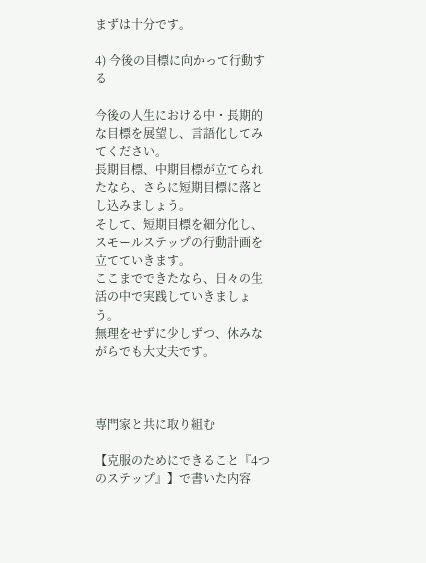まずは十分です。

4) 今後の目標に向かって行動する

今後の人生における中・長期的な目標を展望し、言語化してみてください。
長期目標、中期目標が立てられたなら、さらに短期目標に落とし込みましょう。
そして、短期目標を細分化し、スモールステップの行動計画を立てていきます。
ここまでできたなら、日々の生活の中で実践していきましょう。
無理をせずに少しずつ、休みながらでも大丈夫です。



専門家と共に取り組む

【克服のためにできること『4つのステップ』】で書いた内容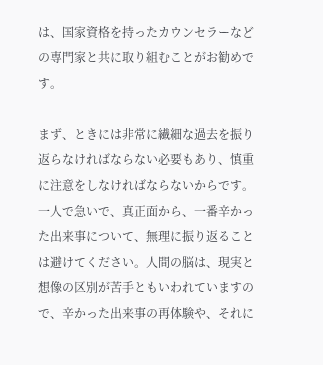は、国家資格を持ったカウンセラーなどの専門家と共に取り組むことがお勧めです。

まず、ときには非常に繊細な過去を振り返らなければならない必要もあり、慎重に注意をしなければならないからです。一人で急いで、真正面から、一番辛かった出来事について、無理に振り返ることは避けてください。人間の脳は、現実と想像の区別が苦手ともいわれていますので、辛かった出来事の再体験や、それに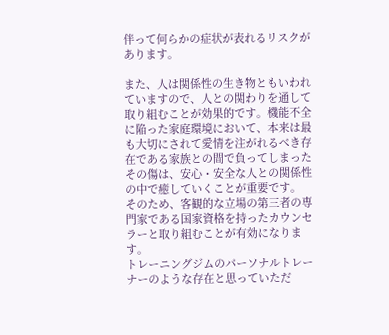伴って何らかの症状が表れるリスクがあります。

また、人は関係性の生き物ともいわれていますので、人との関わりを通して取り組むことが効果的です。機能不全に陥った家庭環境において、本来は最も大切にされて愛情を注がれるべき存在である家族との間で負ってしまったその傷は、安心・安全な人との関係性の中で癒していくことが重要です。
そのため、客観的な立場の第三者の専門家である国家資格を持ったカウンセラーと取り組むことが有効になります。
トレーニングジムのパーソナルトレーナーのような存在と思っていただ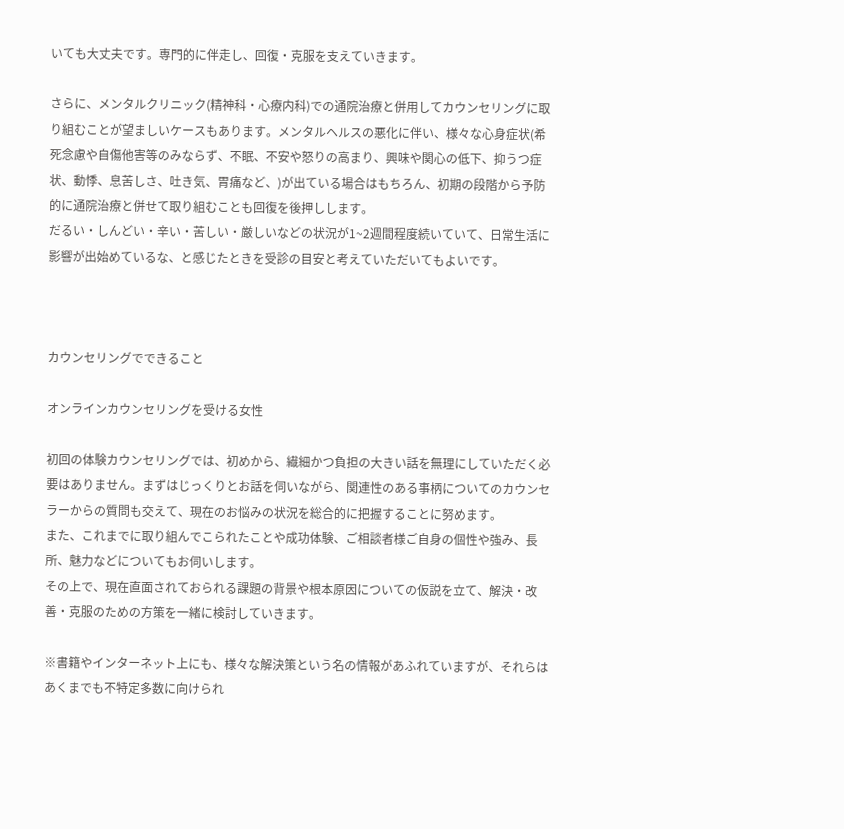いても大丈夫です。専門的に伴走し、回復・克服を支えていきます。

さらに、メンタルクリニック(精神科・心療内科)での通院治療と併用してカウンセリングに取り組むことが望ましいケースもあります。メンタルヘルスの悪化に伴い、様々な心身症状(希死念慮や自傷他害等のみならず、不眠、不安や怒りの高まり、興味や関心の低下、抑うつ症状、動悸、息苦しさ、吐き気、胃痛など、)が出ている場合はもちろん、初期の段階から予防的に通院治療と併せて取り組むことも回復を後押しします。
だるい・しんどい・辛い・苦しい・厳しいなどの状況が1~2週間程度続いていて、日常生活に影響が出始めているな、と感じたときを受診の目安と考えていただいてもよいです。



カウンセリングでできること

オンラインカウンセリングを受ける女性

初回の体験カウンセリングでは、初めから、繊細かつ負担の大きい話を無理にしていただく必要はありません。まずはじっくりとお話を伺いながら、関連性のある事柄についてのカウンセラーからの質問も交えて、現在のお悩みの状況を総合的に把握することに努めます。
また、これまでに取り組んでこられたことや成功体験、ご相談者様ご自身の個性や強み、長所、魅力などについてもお伺いします。
その上で、現在直面されておられる課題の背景や根本原因についての仮説を立て、解決・改善・克服のための方策を一緒に検討していきます。

※書籍やインターネット上にも、様々な解決策という名の情報があふれていますが、それらはあくまでも不特定多数に向けられ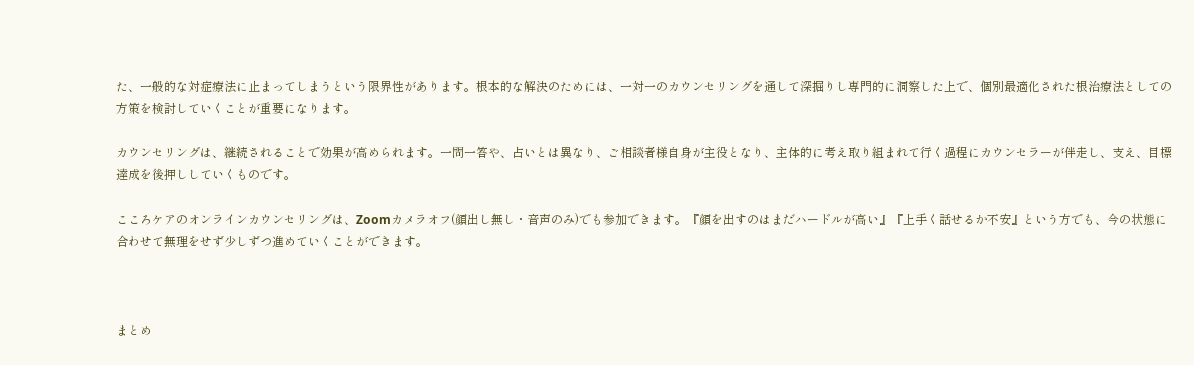た、一般的な対症療法に止まってしまうという限界性があります。根本的な解決のためには、一対一のカウンセリングを通して深掘りし専門的に洞察した上で、個別最適化された根治療法としての方策を検討していくことが重要になります。

カウンセリングは、継続されることで効果が高められます。一問一答や、占いとは異なり、ご相談者様自身が主役となり、主体的に考え取り組まれて行く過程にカウンセラーが伴走し、支え、目標達成を後押ししていくものです。

こころケアのオンラインカウンセリングは、Zoomカメラオフ(顔出し無し・音声のみ)でも参加できます。『顔を出すのはまだハードルが高い』『上手く話せるか不安』という方でも、今の状態に合わせて無理をせず少しずつ進めていくことができます。



まとめ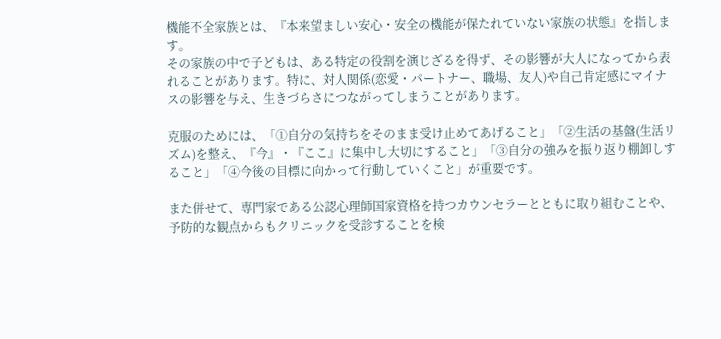機能不全家族とは、『本来望ましい安心・安全の機能が保たれていない家族の状態』を指します。
その家族の中で子どもは、ある特定の役割を演じざるを得ず、その影響が大人になってから表れることがあります。特に、対人関係(恋愛・パートナー、職場、友人)や自己肯定感にマイナスの影響を与え、生きづらさにつながってしまうことがあります。

克服のためには、「①自分の気持ちをそのまま受け止めてあげること」「②生活の基盤(生活リズム)を整え、『今』・『ここ』に集中し大切にすること」「③自分の強みを振り返り棚卸しすること」「④今後の目標に向かって行動していくこと」が重要です。

また併せて、専門家である公認心理師国家資格を持つカウンセラーとともに取り組むことや、予防的な観点からもクリニックを受診することを検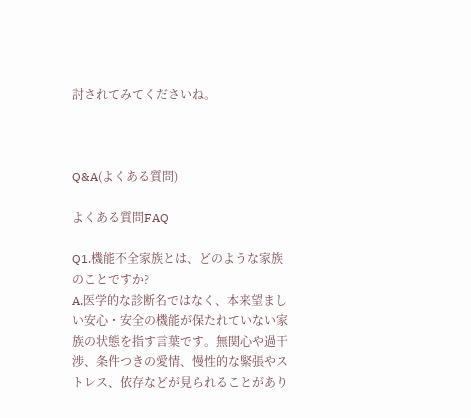討されてみてくださいね。



Q&A(よくある質問)

よくある質問FAQ

Q1.機能不全家族とは、どのような家族のことですか?
A.医学的な診断名ではなく、本来望ましい安心・安全の機能が保たれていない家族の状態を指す言葉です。無関心や過干渉、条件つきの愛情、慢性的な緊張やストレス、依存などが見られることがあり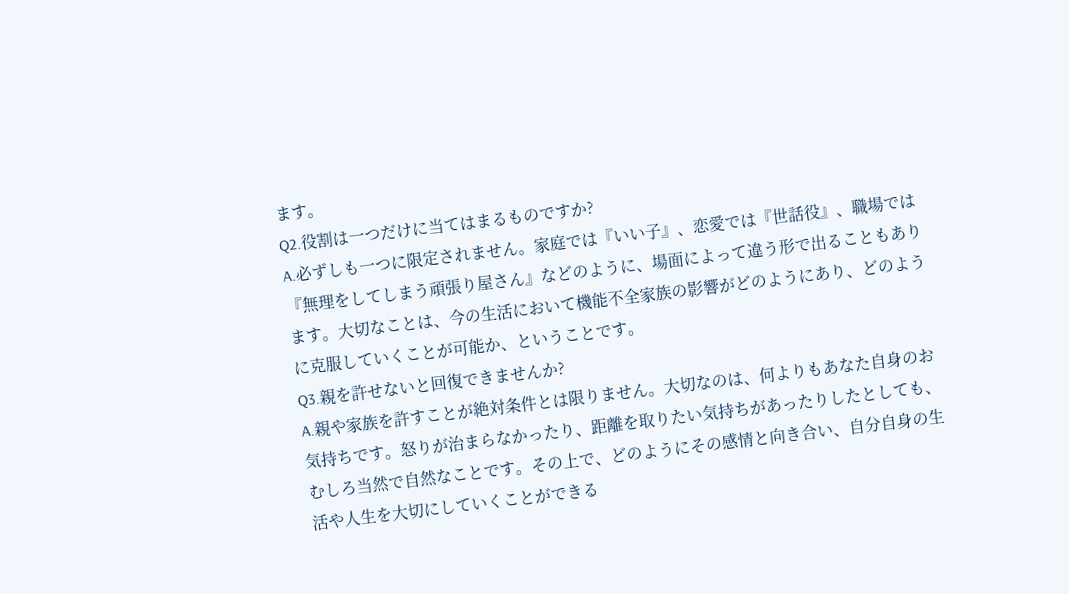ます。
Q2.役割は一つだけに当てはまるものですか?
A.必ずしも一つに限定されません。家庭では『いい子』、恋愛では『世話役』、職場では『無理をしてしまう頑張り屋さん』などのように、場面によって違う形で出ることもあります。大切なことは、今の生活において機能不全家族の影響がどのようにあり、どのように克服していくことが可能か、ということです。
Q3.親を許せないと回復できませんか?
A.親や家族を許すことが絶対条件とは限りません。大切なのは、何よりもあなた自身のお気持ちです。怒りが治まらなかったり、距離を取りたい気持ちがあったりしたとしても、むしろ当然で自然なことです。その上で、どのようにその感情と向き合い、自分自身の生活や人生を大切にしていくことができる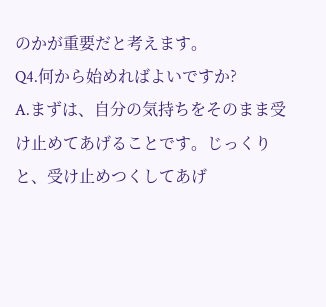のかが重要だと考えます。
Q4.何から始めればよいですか?
A.まずは、自分の気持ちをそのまま受け止めてあげることです。じっくりと、受け止めつくしてあげ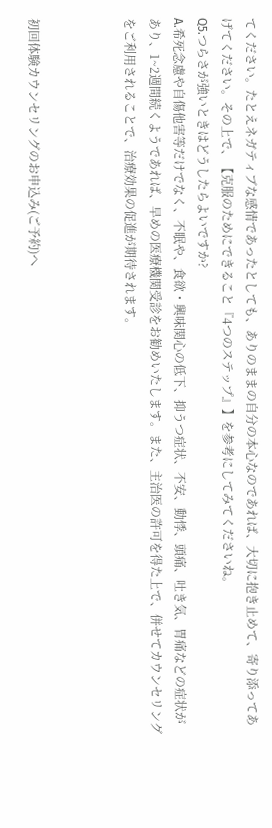てください。たとえネガティブな感情であったとしても、ありのままの自分の本心なのであれば、大切に抱き止めて、寄り添ってあげてください。その上で、【克服のためにできること『4つのステップ』】を参考にしてみてくださいね。
Q5.つらさが強いときはどうしたらよいですか?
A.希死念慮や自傷他害等だけでなく、不眠や、食欲・興味関心の低下、抑うつ症状、不安、動悸、頭痛、吐き気、胃痛などの症状があり、1~2週間続くようであれば、早めの医療機関受診をお勧めいたします。また、主治医の許可を得た上で、併せてカウンセリングをご利用されることで、治療効果の促進が期待されます。



初回体験カウンセリングのお申込み(ご予約)へ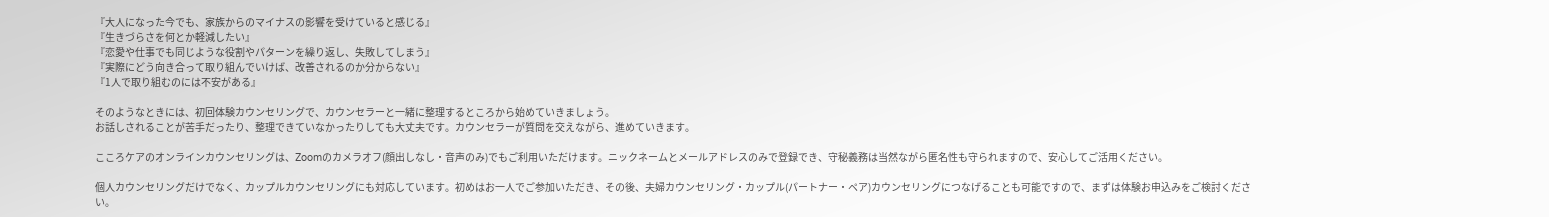『大人になった今でも、家族からのマイナスの影響を受けていると感じる』
『生きづらさを何とか軽減したい』
『恋愛や仕事でも同じような役割やパターンを繰り返し、失敗してしまう』
『実際にどう向き合って取り組んでいけば、改善されるのか分からない』
『1人で取り組むのには不安がある』

そのようなときには、初回体験カウンセリングで、カウンセラーと一緒に整理するところから始めていきましょう。
お話しされることが苦手だったり、整理できていなかったりしても大丈夫です。カウンセラーが質問を交えながら、進めていきます。

こころケアのオンラインカウンセリングは、Zoomのカメラオフ(顔出しなし・音声のみ)でもご利用いただけます。ニックネームとメールアドレスのみで登録でき、守秘義務は当然ながら匿名性も守られますので、安心してご活用ください。

個人カウンセリングだけでなく、カップルカウンセリングにも対応しています。初めはお一人でご参加いただき、その後、夫婦カウンセリング・カップル(パートナー・ペア)カウンセリングにつなげることも可能ですので、まずは体験お申込みをご検討ください。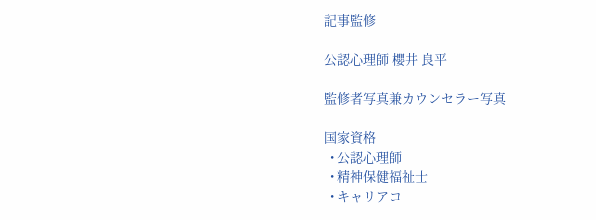記事監修

公認心理師 櫻井 良平

監修者写真兼カウンセラー写真

国家資格
  • 公認心理師
  • 精神保健福祉士
  • キャリアコ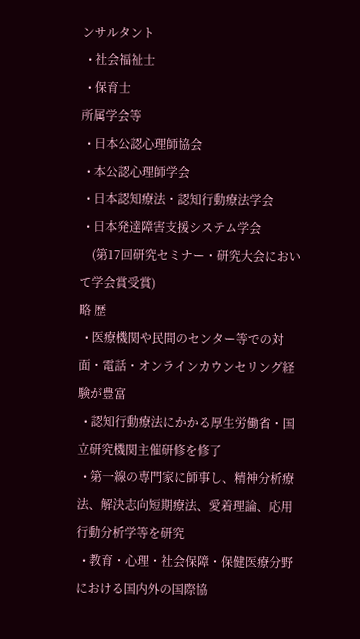ンサルタント
  • 社会福祉士
  • 保育士
所属学会等
  • 日本公認心理師協会
  • 本公認心理師学会
  • 日本認知療法・認知行動療法学会
  • 日本発達障害支援システム学会
    (第17回研究セミナー・研究大会において学会賞受賞)
略 歴
  • 医療機関や民間のセンター等での対面・電話・オンラインカウンセリング経験が豊富
  • 認知行動療法にかかる厚生労働省・国立研究機関主催研修を修了
  • 第一線の専門家に師事し、精神分析療法、解決志向短期療法、愛着理論、応用行動分析学等を研究
  • 教育・心理・社会保障・保健医療分野における国内外の国際協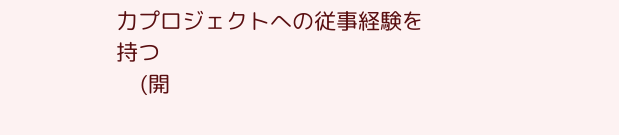力プロジェクトへの従事経験を持つ
    (開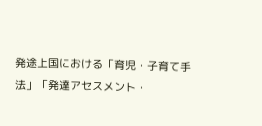発途上国における「育児・子育て手法」「発達アセスメント・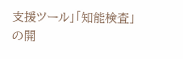支援ツール」「知能検査」の開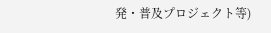発・普及プロジェクト等)